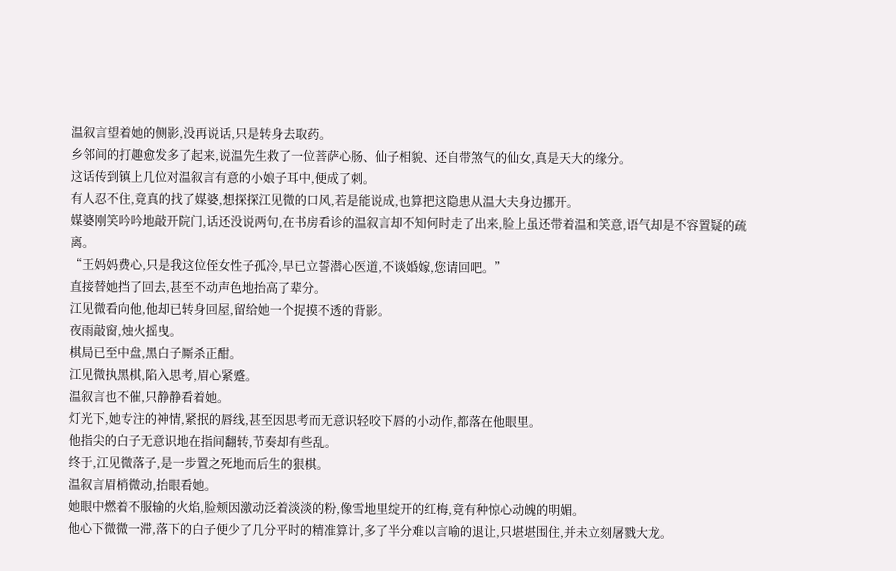温叙言望着她的侧影,没再说话,只是转身去取药。
乡邻间的打趣愈发多了起来,说温先生救了一位菩萨心肠、仙子相貌、还自带煞气的仙女,真是天大的缘分。
这话传到镇上几位对温叙言有意的小娘子耳中,便成了刺。
有人忍不住,竟真的找了媒婆,想探探江见微的口风,若是能说成,也算把这隐患从温大夫身边挪开。
媒婆刚笑吟吟地敲开院门,话还没说两句,在书房看诊的温叙言却不知何时走了出来,脸上虽还带着温和笑意,语气却是不容置疑的疏离。
“王妈妈费心,只是我这位侄女性子孤冷,早已立誓潜心医道,不谈婚嫁,您请回吧。”
直接替她挡了回去,甚至不动声色地抬高了辈分。
江见微看向他,他却已转身回屋,留给她一个捉摸不透的背影。
夜雨敲窗,烛火摇曳。
棋局已至中盘,黑白子厮杀正酣。
江见微执黑棋,陷入思考,眉心紧蹙。
温叙言也不催,只静静看着她。
灯光下,她专注的神情,紧抿的唇线,甚至因思考而无意识轻咬下唇的小动作,都落在他眼里。
他指尖的白子无意识地在指间翻转,节奏却有些乱。
终于,江见微落子,是一步置之死地而后生的狠棋。
温叙言眉梢微动,抬眼看她。
她眼中燃着不服输的火焰,脸颊因激动泛着淡淡的粉,像雪地里绽开的红梅,竟有种惊心动魄的明媚。
他心下微微一滞,落下的白子便少了几分平时的精准算计,多了半分难以言喻的退让,只堪堪围住,并未立刻屠戮大龙。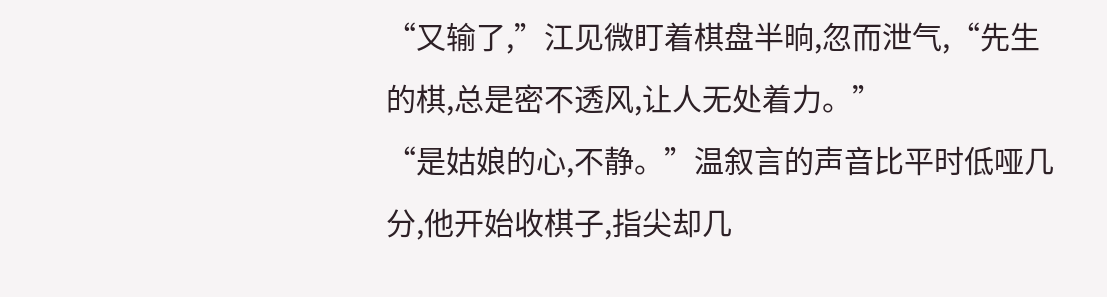“又输了,”江见微盯着棋盘半晌,忽而泄气,“先生的棋,总是密不透风,让人无处着力。”
“是姑娘的心,不静。”温叙言的声音比平时低哑几分,他开始收棋子,指尖却几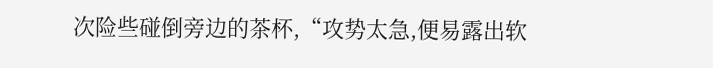次险些碰倒旁边的茶杯,“攻势太急,便易露出软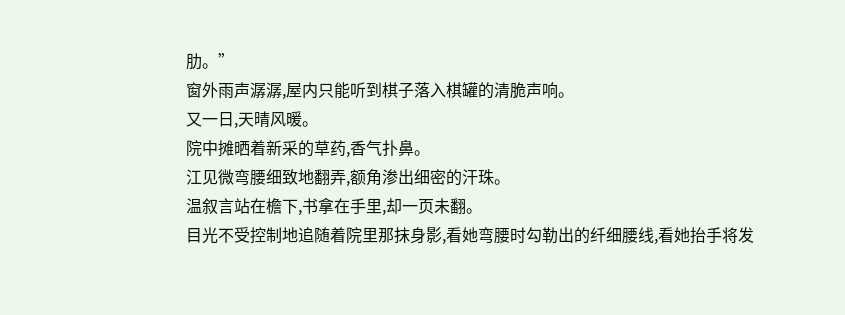肋。”
窗外雨声潺潺,屋内只能听到棋子落入棋罐的清脆声响。
又一日,天晴风暖。
院中摊晒着新采的草药,香气扑鼻。
江见微弯腰细致地翻弄,额角渗出细密的汗珠。
温叙言站在檐下,书拿在手里,却一页未翻。
目光不受控制地追随着院里那抹身影,看她弯腰时勾勒出的纤细腰线,看她抬手将发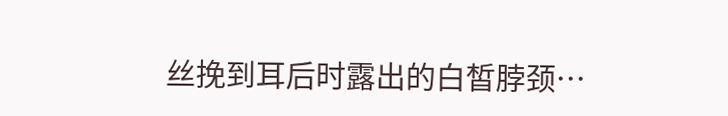丝挽到耳后时露出的白皙脖颈…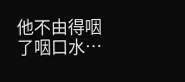他不由得咽了咽口水…